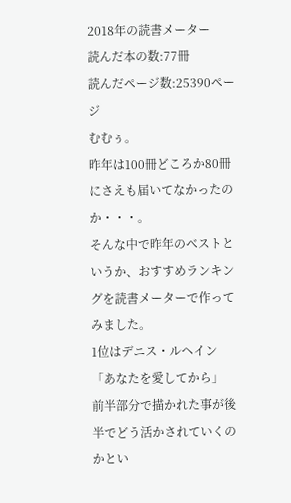2018年の読書メーター
読んだ本の数:77冊
読んだページ数:25390ページ
むむぅ。
昨年は100冊どころか80冊にさえも届いてなかったのか・・・。
そんな中で昨年のベストというか、おすすめランキングを読書メーターで作ってみました。
1位はデニス・ルヘイン「あなたを愛してから」
前半部分で描かれた事が後半でどう活かされていくのかとい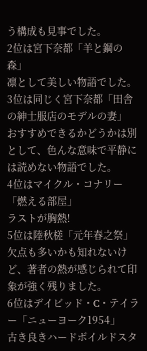う構成も見事でした。
2位は宮下奈都「羊と鋼の森」
凛として美しい物語でした。
3位は同じく宮下奈都「田舎の紳士服店のモデルの妻」
おすすめできるかどうかは別として、色んな意味で平静には読めない物語でした。
4位はマイクル・コナリー「燃える部屋」
ラストが胸熱!
5位は陸秋槎「元年春之祭」
欠点も多いかも知れないけど、著者の熱が感じられて印象が強く残りました。
6位はデイビッド・C・テイラー「ニューヨーク1954」
古き良きハードボイルドスタ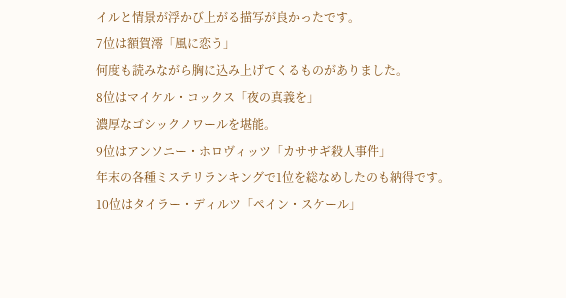イルと情景が浮かび上がる描写が良かったです。
7位は額賀澪「風に恋う」
何度も読みながら胸に込み上げてくるものがありました。
8位はマイケル・コックス「夜の真義を」
濃厚なゴシックノワールを堪能。
9位はアンソニー・ホロヴィッツ「カササギ殺人事件」
年末の各種ミステリランキングで1位を総なめしたのも納得です。
10位はタイラー・ディルツ「ペイン・スケール」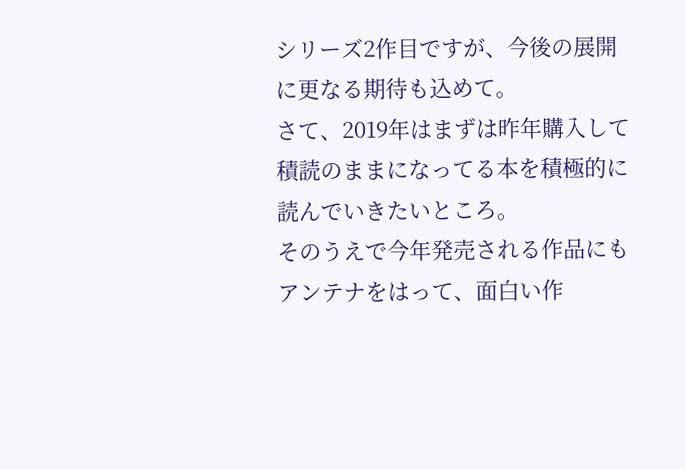シリーズ2作目ですが、今後の展開に更なる期待も込めて。
さて、2019年はまずは昨年購入して積読のままになってる本を積極的に読んでいきたいところ。
そのうえで今年発売される作品にもアンテナをはって、面白い作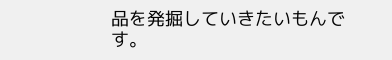品を発掘していきたいもんです。